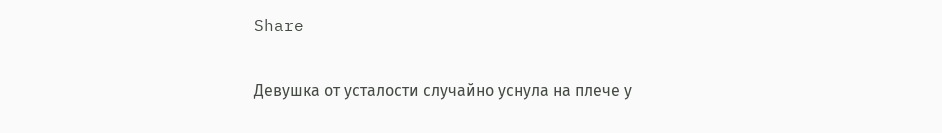Share

Девушка от усталости случайно уснула на плече у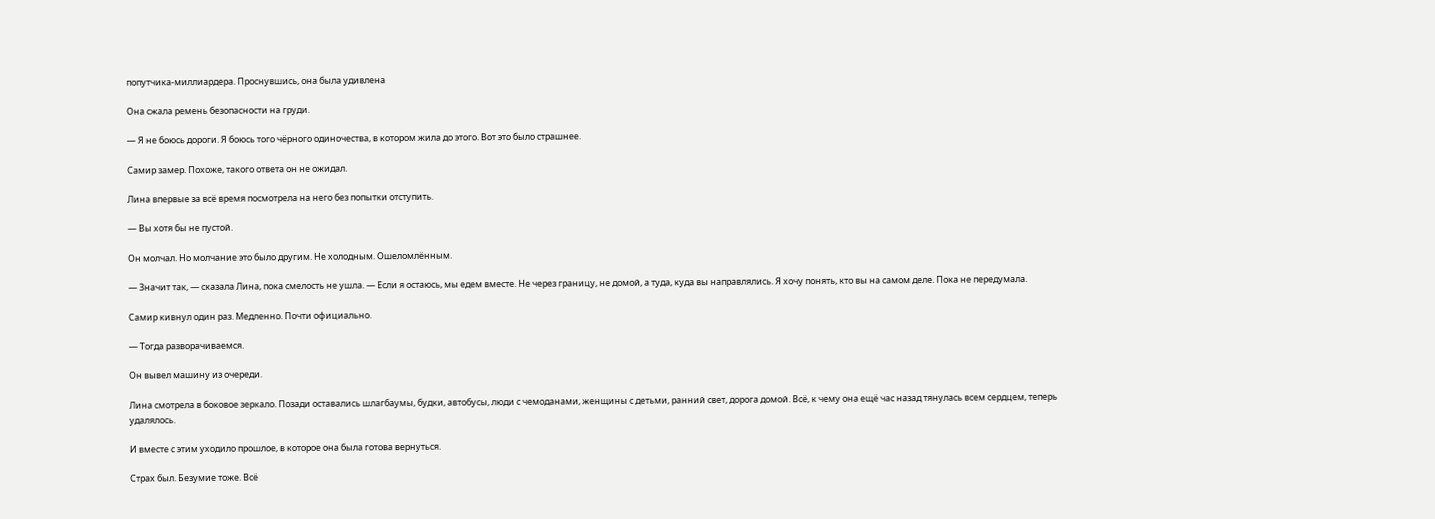попутчика-миллиардера. Проснувшись, она была удивлена

Она сжала ремень безопасности на груди.

— Я не боюсь дороги. Я боюсь того чёрного одиночества, в котором жила до этого. Вот это было страшнее.

Самир замер. Похоже, такого ответа он не ожидал.

Лина впервые за всё время посмотрела на него без попытки отступить.

— Вы хотя бы не пустой.

Он молчал. Но молчание это было другим. Не холодным. Ошеломлённым.

— Значит так, — сказала Лина, пока смелость не ушла. — Если я остаюсь, мы едем вместе. Не через границу, не домой, а туда, куда вы направлялись. Я хочу понять, кто вы на самом деле. Пока не передумала.

Самир кивнул один раз. Медленно. Почти официально.

— Тогда разворачиваемся.

Он вывел машину из очереди.

Лина смотрела в боковое зеркало. Позади оставались шлагбаумы, будки, автобусы, люди с чемоданами, женщины с детьми, ранний свет, дорога домой. Всё, к чему она ещё час назад тянулась всем сердцем, теперь удалялось.

И вместе с этим уходило прошлое, в которое она была готова вернуться.

Страх был. Безумие тоже. Всё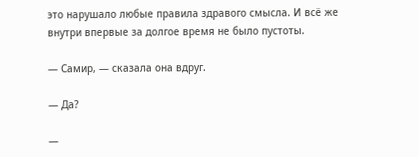это нарушало любые правила здравого смысла. И всё же внутри впервые за долгое время не было пустоты.

— Самир, — сказала она вдруг.

— Да?

—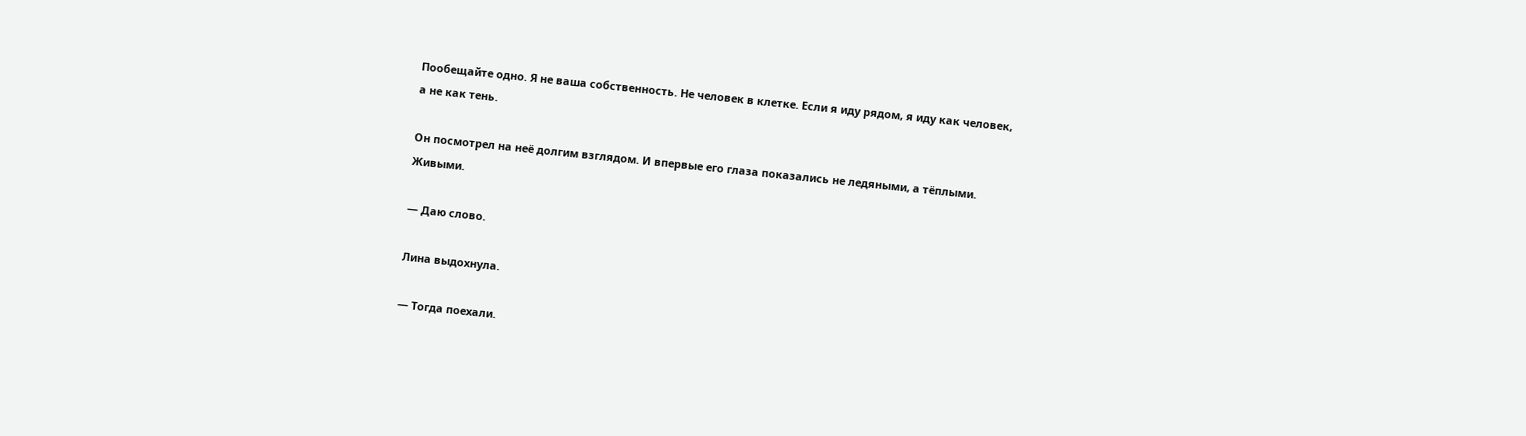Пообещайте одно. Я не ваша собственность. Не человек в клетке. Если я иду рядом, я иду как человек, а не как тень.

Он посмотрел на неё долгим взглядом. И впервые его глаза показались не ледяными, а тёплыми. Живыми.

— Даю слово.

Лина выдохнула.

— Тогда поехали.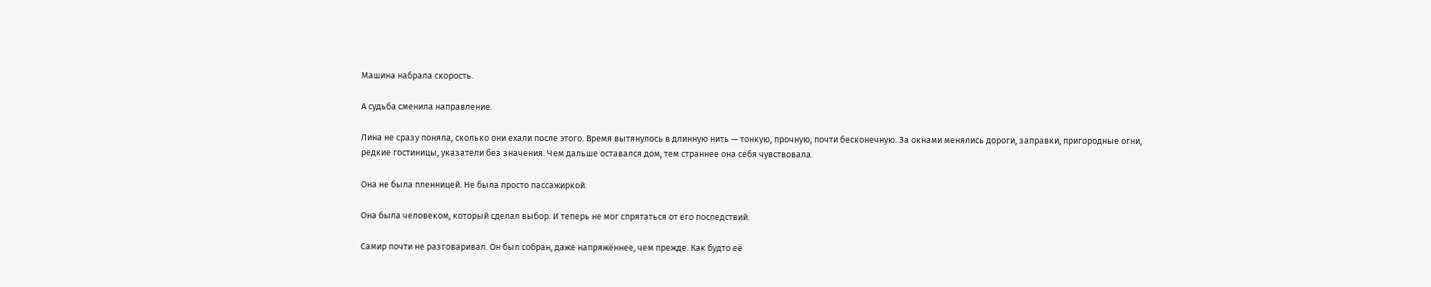Машина набрала скорость.

А судьба сменила направление.

Лина не сразу поняла, сколько они ехали после этого. Время вытянулось в длинную нить — тонкую, прочную, почти бесконечную. За окнами менялись дороги, заправки, пригородные огни, редкие гостиницы, указатели без значения. Чем дальше оставался дом, тем страннее она себя чувствовала.

Она не была пленницей. Не была просто пассажиркой.

Она была человеком, который сделал выбор. И теперь не мог спрятаться от его последствий.

Самир почти не разговаривал. Он был собран, даже напряжённее, чем прежде. Как будто её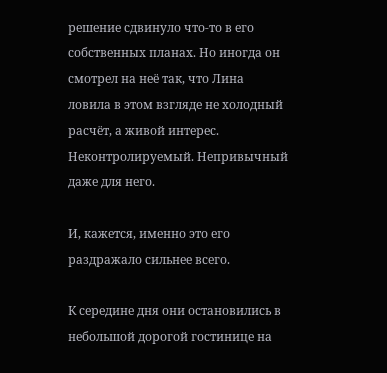решение сдвинуло что-то в его собственных планах. Но иногда он смотрел на неё так, что Лина ловила в этом взгляде не холодный расчёт, а живой интерес. Неконтролируемый. Непривычный даже для него.

И, кажется, именно это его раздражало сильнее всего.

К середине дня они остановились в небольшой дорогой гостинице на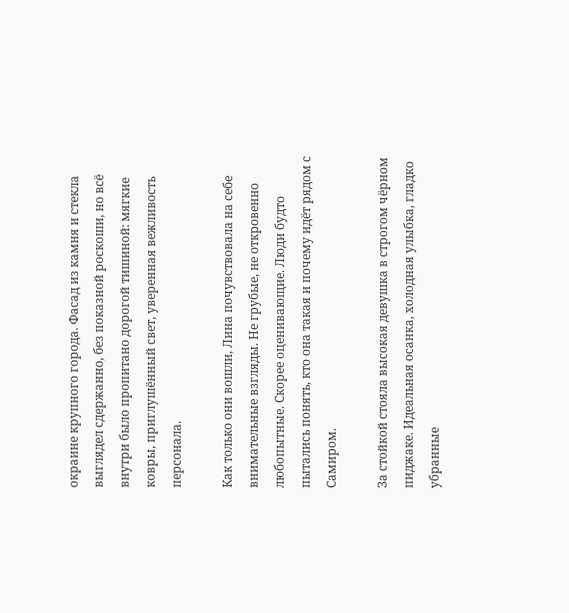окраине крупного города. Фасад из камня и стекла выглядел сдержанно, без показной роскоши, но всё внутри было пропитано дорогой тишиной: мягкие ковры, приглушённый свет, уверенная вежливость персонала.

Как только они вошли, Лина почувствовала на себе внимательные взгляды. Не грубые, не откровенно любопытные. Скорее оценивающие. Люди будто пытались понять, кто она такая и почему идёт рядом с Самиром.

За стойкой стояла высокая девушка в строгом чёрном пиджаке. Идеальная осанка, холодная улыбка, гладко убранные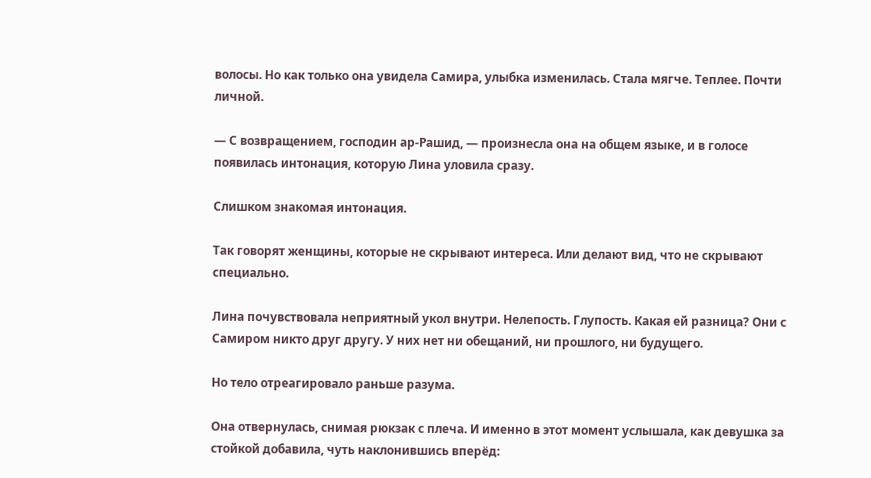волосы. Но как только она увидела Самира, улыбка изменилась. Стала мягче. Теплее. Почти личной.

— С возвращением, господин ар-Рашид, — произнесла она на общем языке, и в голосе появилась интонация, которую Лина уловила сразу.

Слишком знакомая интонация.

Так говорят женщины, которые не скрывают интереса. Или делают вид, что не скрывают специально.

Лина почувствовала неприятный укол внутри. Нелепость. Глупость. Какая ей разница? Они с Самиром никто друг другу. У них нет ни обещаний, ни прошлого, ни будущего.

Но тело отреагировало раньше разума.

Она отвернулась, снимая рюкзак с плеча. И именно в этот момент услышала, как девушка за стойкой добавила, чуть наклонившись вперёд: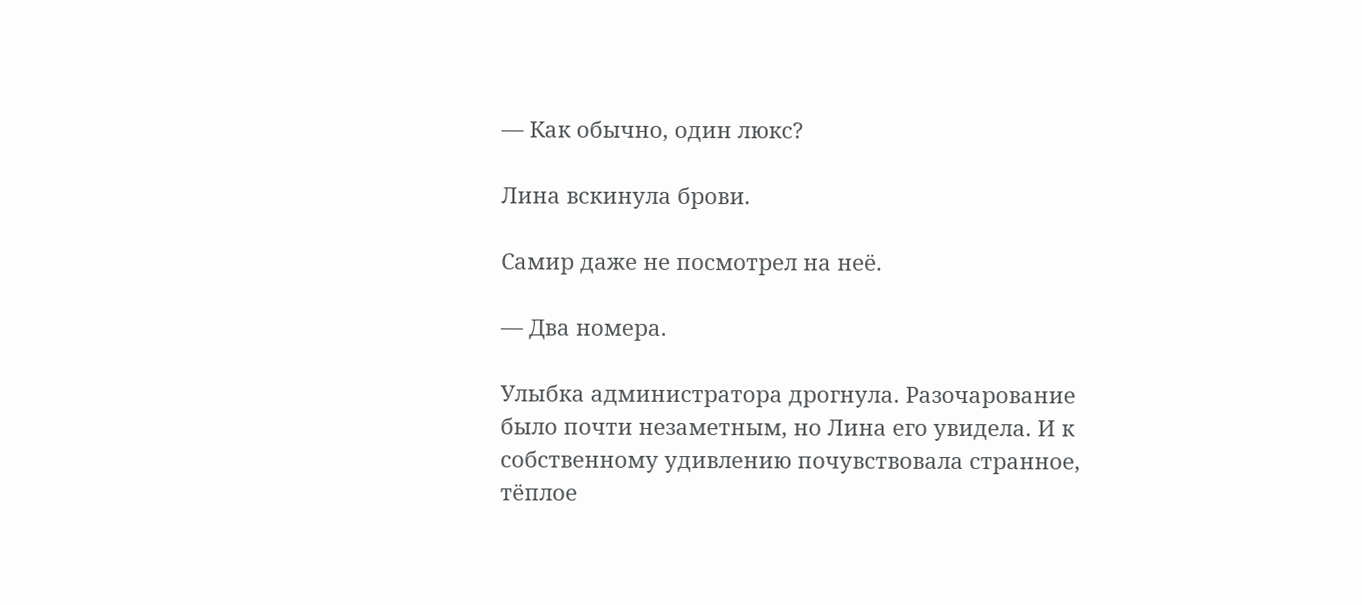— Как обычно, один люкс?

Лина вскинула брови.

Самир даже не посмотрел на неё.

— Два номера.

Улыбка администратора дрогнула. Разочарование было почти незаметным, но Лина его увидела. И к собственному удивлению почувствовала странное, тёплое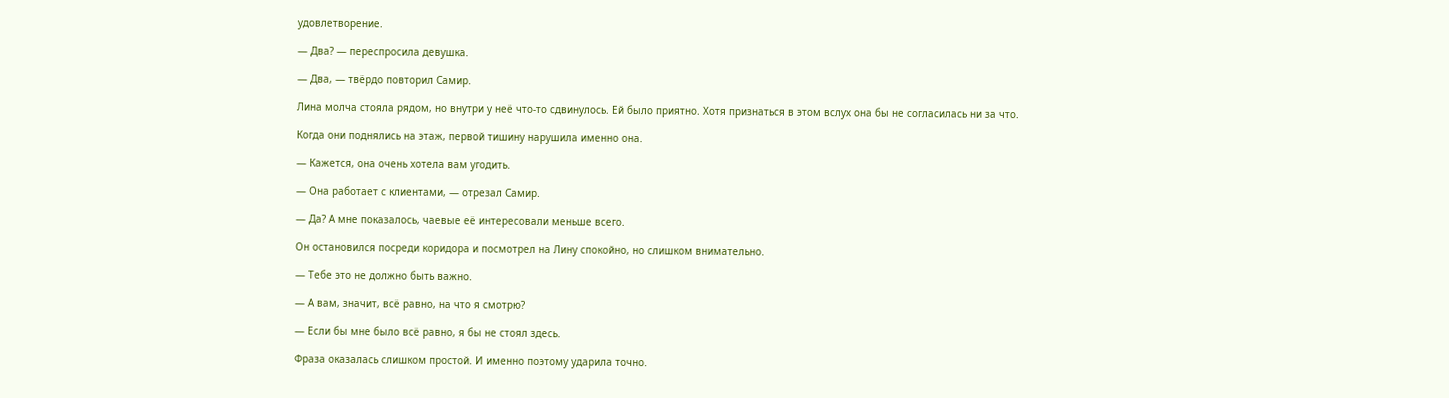удовлетворение.

— Два? — переспросила девушка.

— Два, — твёрдо повторил Самир.

Лина молча стояла рядом, но внутри у неё что-то сдвинулось. Ей было приятно. Хотя признаться в этом вслух она бы не согласилась ни за что.

Когда они поднялись на этаж, первой тишину нарушила именно она.

— Кажется, она очень хотела вам угодить.

— Она работает с клиентами, — отрезал Самир.

— Да? А мне показалось, чаевые её интересовали меньше всего.

Он остановился посреди коридора и посмотрел на Лину спокойно, но слишком внимательно.

— Тебе это не должно быть важно.

— А вам, значит, всё равно, на что я смотрю?

— Если бы мне было всё равно, я бы не стоял здесь.

Фраза оказалась слишком простой. И именно поэтому ударила точно.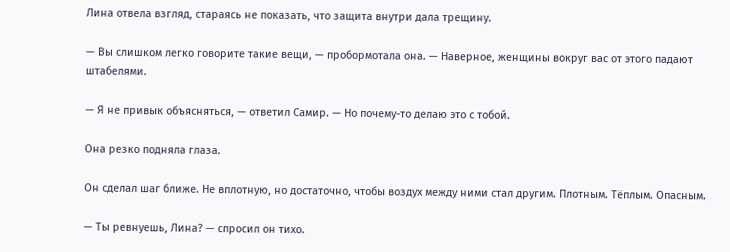Лина отвела взгляд, стараясь не показать, что защита внутри дала трещину.

— Вы слишком легко говорите такие вещи, — пробормотала она. — Наверное, женщины вокруг вас от этого падают штабелями.

— Я не привык объясняться, — ответил Самир. — Но почему-то делаю это с тобой.

Она резко подняла глаза.

Он сделал шаг ближе. Не вплотную, но достаточно, чтобы воздух между ними стал другим. Плотным. Тёплым. Опасным.

— Ты ревнуешь, Лина? — спросил он тихо.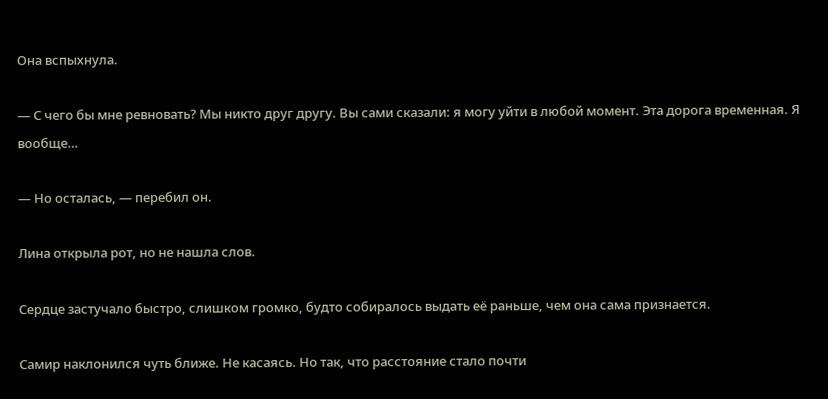Она вспыхнула.

— С чего бы мне ревновать? Мы никто друг другу. Вы сами сказали: я могу уйти в любой момент. Эта дорога временная. Я вообще…

— Но осталась, — перебил он.

Лина открыла рот, но не нашла слов.

Сердце застучало быстро, слишком громко, будто собиралось выдать её раньше, чем она сама признается.

Самир наклонился чуть ближе. Не касаясь. Но так, что расстояние стало почти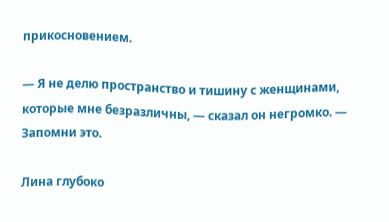прикосновением.

— Я не делю пространство и тишину с женщинами, которые мне безразличны, — сказал он негромко. — Запомни это.

Лина глубоко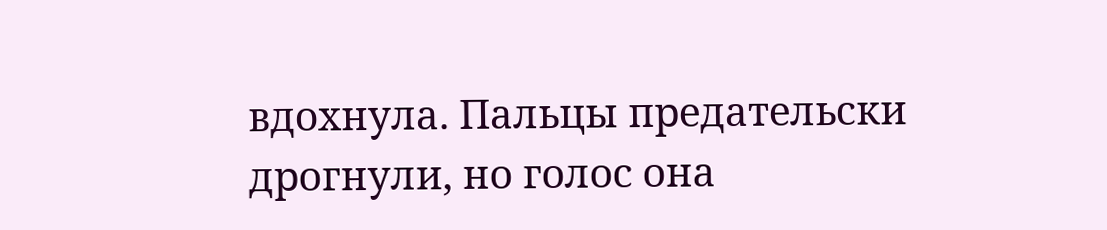вдохнула. Пальцы предательски дрогнули, но голос она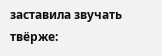заставила звучать твёрже: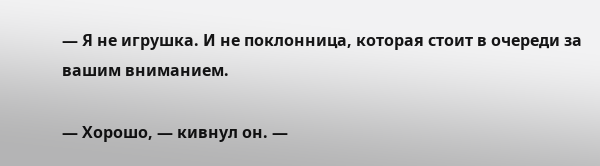— Я не игрушка. И не поклонница, которая стоит в очереди за вашим вниманием.

— Хорошо, — кивнул он. —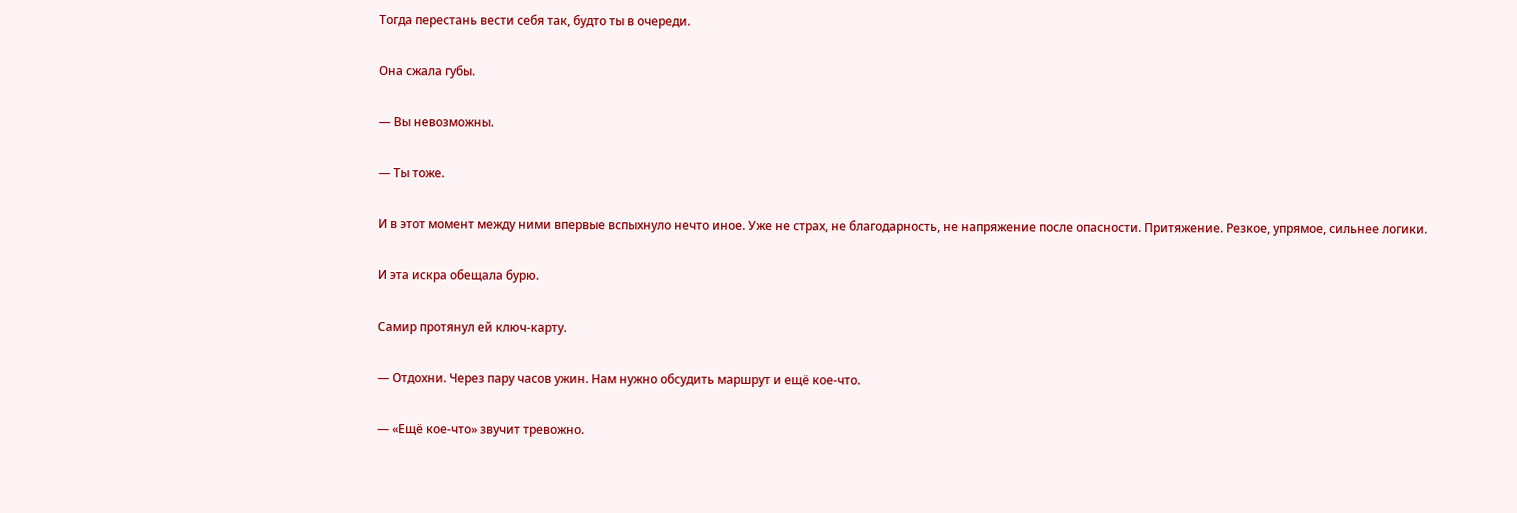Тогда перестань вести себя так, будто ты в очереди.

Она сжала губы.

— Вы невозможны.

— Ты тоже.

И в этот момент между ними впервые вспыхнуло нечто иное. Уже не страх, не благодарность, не напряжение после опасности. Притяжение. Резкое, упрямое, сильнее логики.

И эта искра обещала бурю.

Самир протянул ей ключ-карту.

— Отдохни. Через пару часов ужин. Нам нужно обсудить маршрут и ещё кое-что.

— «Ещё кое-что» звучит тревожно.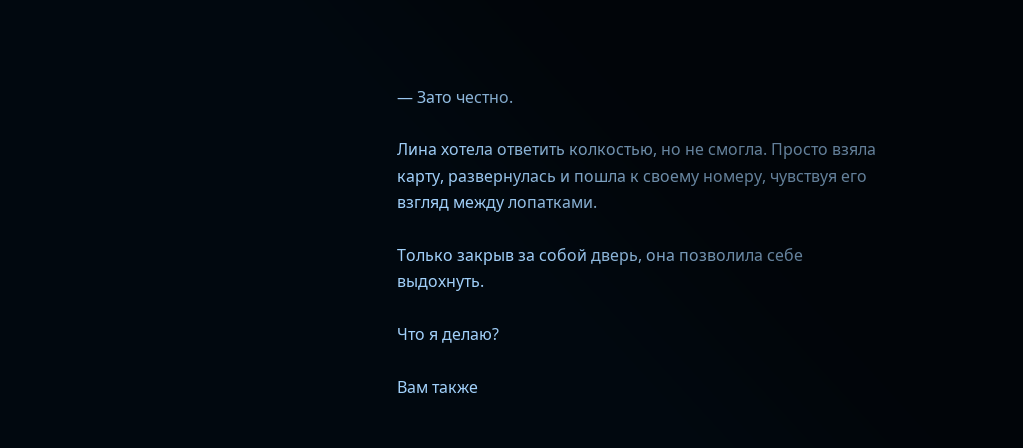— Зато честно.

Лина хотела ответить колкостью, но не смогла. Просто взяла карту, развернулась и пошла к своему номеру, чувствуя его взгляд между лопатками.

Только закрыв за собой дверь, она позволила себе выдохнуть.

Что я делаю?

Вам также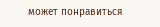может понравиться